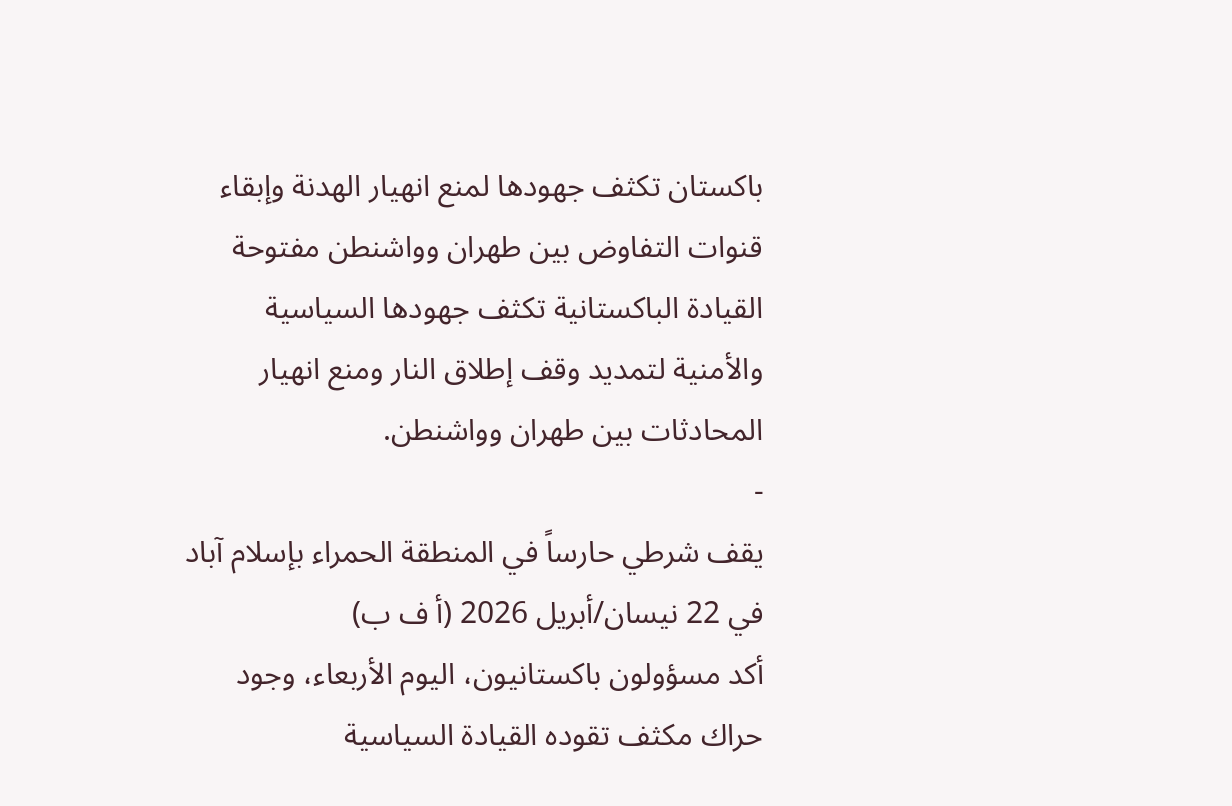باكستان تكثف جهودها لمنع انهيار الهدنة وإبقاء قنوات التفاوض بين طهران وواشنطن مفتوحة
القيادة الباكستانية تكثف جهودها السياسية والأمنية لتمديد وقف إطلاق النار ومنع انهيار المحادثات بين طهران وواشنطن.
-
يقف شرطي حارساً في المنطقة الحمراء بإسلام آباد في 22 نيسان/أبريل 2026 (أ ف ب)
أكد مسؤولون باكستانيون، اليوم الأربعاء، وجود حراك مكثف تقوده القيادة السياسية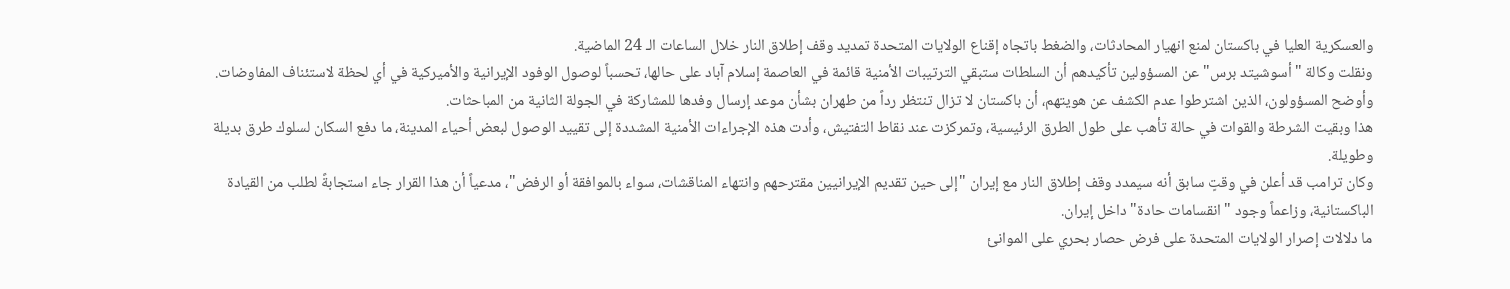والعسكرية العليا في باكستان لمنع انهيار المحادثات، والضغط باتجاه إقناع الولايات المتحدة تمديد وقف إطلاق النار خلال الساعات الـ 24 الماضية.
ونقلت وكالة "أسوشيتد برس" عن المسؤولين تأكيدهم أن السلطات ستبقي الترتيبات الأمنية قائمة في العاصمة إسلام آباد على حالها، تحسباً لوصول الوفود الإيرانية والأميركية في أي لحظة لاستئناف المفاوضات.
وأوضح المسؤولون، الذين اشترطوا عدم الكشف عن هويتهم، أن باكستان لا تزال تنتظر رداً من طهران بشأن موعد إرسال وفدها للمشاركة في الجولة الثانية من المباحثات.
هذا وبقيت الشرطة والقوات في حالة تأهب على طول الطرق الرئيسية، وتمركزت عند نقاط التفتيش، وأدت هذه الإجراءات الأمنية المشددة إلى تقييد الوصول لبعض أحياء المدينة، ما دفع السكان لسلوك طرق بديلة وطويلة.
وكان ترامب قد أعلن في وقتٍ سابق أنه سيمدد وقف إطلاق النار مع إيران "إلى حين تقديم الإيرانيين مقترحهم وانتهاء المناقشات، سواء بالموافقة أو الرفض"، مدعياً أن هذا القرار جاء استجابةً لطلب من القيادة الباكستانية، وزاعماً وجود "انقسامات حادة" داخل إيران.
ما دلالات إصرار الولايات المتحدة على فرض حصار بحري على الموانئ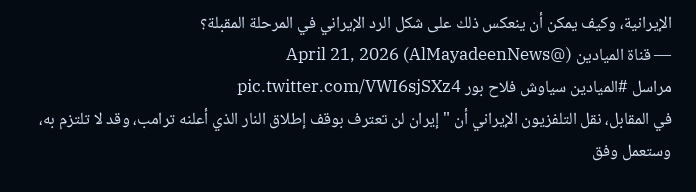الإيرانية، وكيف يمكن أن ينعكس ذلك على شكل الرد الإيراني في المرحلة المقبلة؟
— قناة الميادين (@AlMayadeenNews) April 21, 2026
مراسل #الميادين سياوش فلاح بور pic.twitter.com/VWI6sjSXz4
في المقابل، نقل التلفزيون الإيراني أن "إيران لن تعترف بوقف إطلاق النار الذي أعلنه ترامب، وقد لا تلتزم به، وستعمل وفق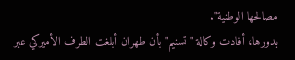مصالحها الوطنية".
بدورها، أفادت وكالة "تسنيم" بأن طهران أبلغت الطرف الأميركي عبر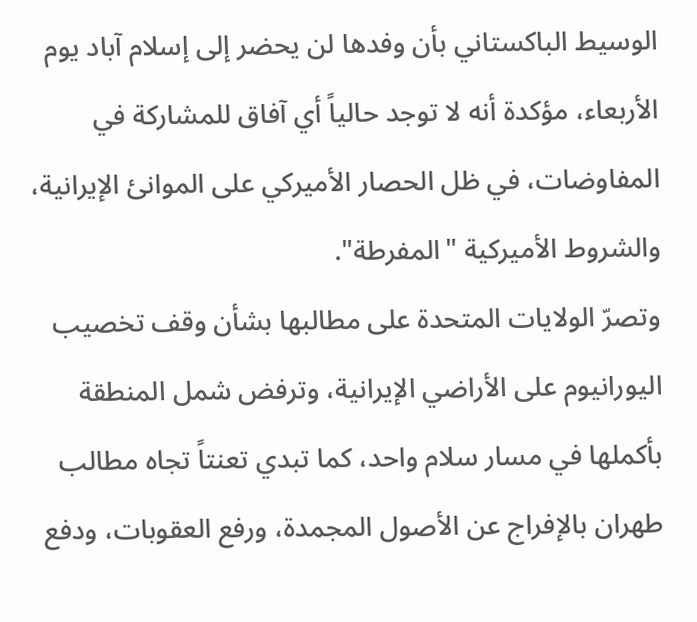الوسيط الباكستاني بأن وفدها لن يحضر إلى إسلام آباد يوم الأربعاء، مؤكدة أنه لا توجد حالياً أي آفاق للمشاركة في المفاوضات، في ظل الحصار الأميركي على الموانئ الإيرانية، والشروط الأميركية "المفرطة".
وتصرّ الولايات المتحدة على مطالبها بشأن وقف تخصيب اليورانيوم على الأراضي الإيرانية، وترفض شمل المنطقة بأكملها في مسار سلام واحد، كما تبدي تعنتاً تجاه مطالب طهران بالإفراج عن الأصول المجمدة، ورفع العقوبات، ودفع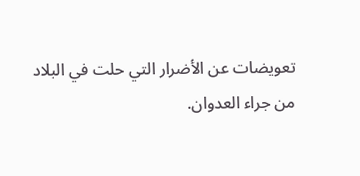تعويضات عن الأضرار التي حلت في البلاد من جراء العدوان.